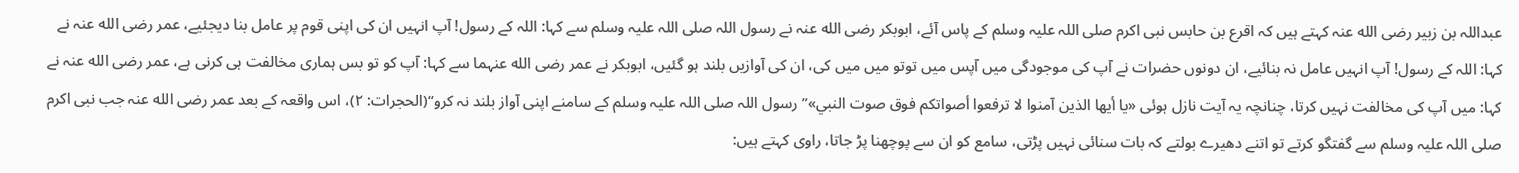عبداللہ بن زبیر رضی الله عنہ کہتے ہیں کہ اقرع بن حابس نبی اکرم صلی اللہ علیہ وسلم کے پاس آئے، ابوبکر رضی الله عنہ نے رسول اللہ صلی اللہ علیہ وسلم سے کہا: اللہ کے رسول! آپ انہیں ان کی اپنی قوم پر عامل بنا دیجئیے، عمر رضی الله عنہ نے کہا: اللہ کے رسول! آپ انہیں عامل نہ بنائیے، ان دونوں حضرات نے آپ کی موجودگی میں آپس میں توتو میں میں کی، ان کی آوازیں بلند ہو گئیں، ابوبکر نے عمر رضی الله عنہما سے کہا: آپ کو تو بس ہماری مخالفت ہی کرنی ہے، عمر رضی الله عنہ نے کہا: میں آپ کی مخالفت نہیں کرتا، چنانچہ یہ آیت نازل ہوئی «يا أيها الذين آمنوا لا ترفعوا أصواتكم فوق صوت النبي»”رسول اللہ صلی اللہ علیہ وسلم کے سامنے اپنی آواز بلند نہ کرو“(الحجرات: ۲)، اس واقعہ کے بعد عمر رضی الله عنہ جب نبی اکرم صلی اللہ علیہ وسلم سے گفتگو کرتے تو اتنے دھیرے بولتے کہ بات سنائی نہیں پڑتی، سامع کو ان سے پوچھنا پڑ جاتا، راوی کہتے ہیں: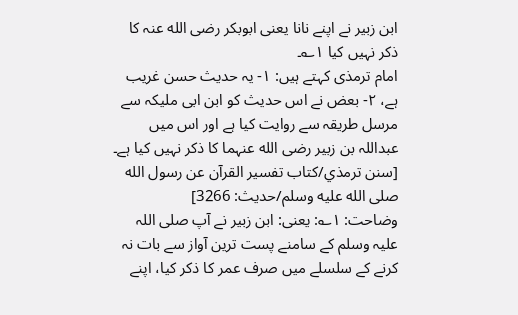ابن زبیر نے اپنے نانا یعنی ابوبکر رضی الله عنہ کا ذکر نہیں کیا ۱؎۔
امام ترمذی کہتے ہیں: ۱- یہ حدیث حسن غریب ہے، ۲- بعض نے اس حدیث کو ابن ابی ملیکہ سے مرسل طریقہ سے روایت کیا ہے اور اس میں عبداللہ بن زبیر رضی الله عنہما کا ذکر نہیں کیا ہے۔ [سنن ترمذي/كتاب تفسير القرآن عن رسول الله صلى الله عليه وسلم/حدیث: 3266]
وضاحت: ۱؎: یعنی: ابن زبیر نے آپ صلی اللہ علیہ وسلم کے سامنے پست ترین آواز سے بات نہ کرنے کے سلسلے میں صرف عمر کا ذکر کیا، اپنے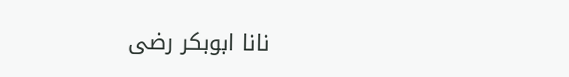نانا ابوبکر رضی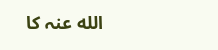الله عنہ کا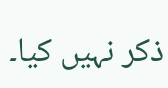ذکر نہیں کیا۔